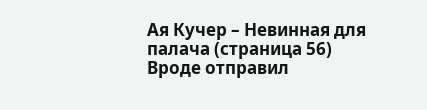Ая Кучер – Невинная для палача (страница 56)
Вроде отправил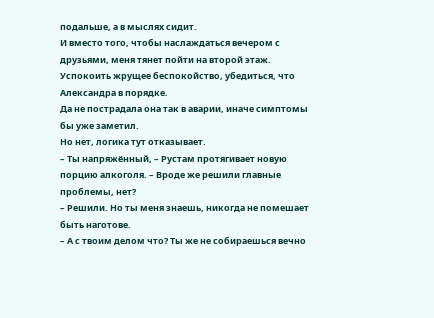подальше, а в мыслях сидит.
И вместо того, чтобы наслаждаться вечером с друзьями, меня тянет пойти на второй этаж. Успокоить жрущее беспокойство, убедиться, что Александра в порядке.
Да не пострадала она так в аварии, иначе симптомы бы уже заметил.
Но нет, логика тут отказывает.
– Ты напряжённый, – Рустам протягивает новую порцию алкоголя. – Вроде же решили главные проблемы, нет?
– Решили. Но ты меня знаешь, никогда не помешает быть наготове.
– А с твоим делом что? Ты же не собираешься вечно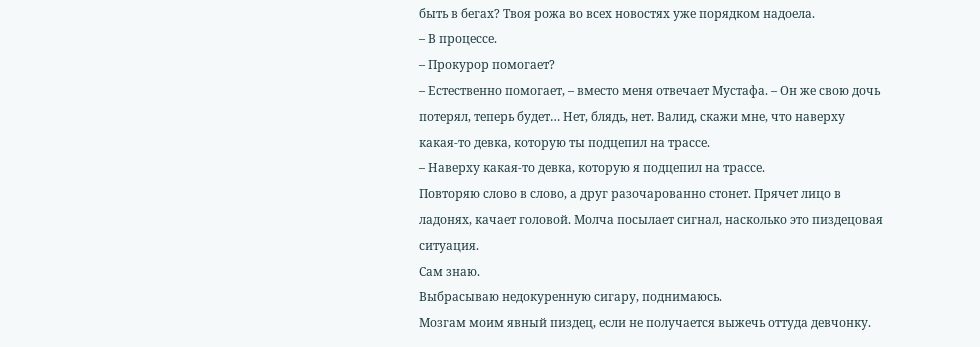быть в бегах? Твоя рожа во всех новостях уже порядком надоела.
– В процессе.
– Прокурор помогает?
– Естественно помогает, – вместо меня отвечает Мустафа. – Он же свою дочь потерял, теперь будет… Нет, блядь, нет. Валид, скажи мне, что наверху какая-то девка, которую ты подцепил на трассе.
– Наверху какая-то девка, которую я подцепил на трассе.
Повторяю слово в слово, а друг разочарованно стонет. Прячет лицо в ладонях, качает головой. Молча посылает сигнал, насколько это пиздецовая ситуация.
Сам знаю.
Выбрасываю недокуренную сигару, поднимаюсь.
Мозгам моим явный пиздец, если не получается выжечь оттуда девчонку.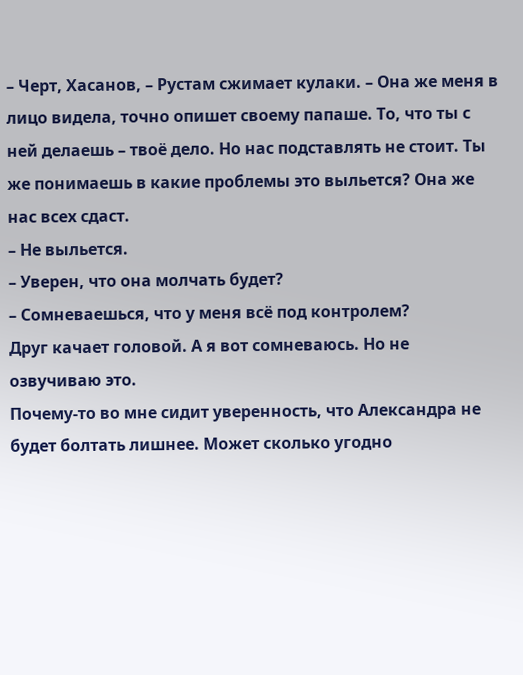– Черт, Хасанов, – Рустам сжимает кулаки. – Она же меня в лицо видела, точно опишет своему папаше. То, что ты с ней делаешь – твоё дело. Но нас подставлять не стоит. Ты же понимаешь в какие проблемы это выльется? Она же нас всех сдаст.
– Не выльется.
– Уверен, что она молчать будет?
– Сомневаешься, что у меня всё под контролем?
Друг качает головой. А я вот сомневаюсь. Но не озвучиваю это.
Почему-то во мне сидит уверенность, что Александра не будет болтать лишнее. Может сколько угодно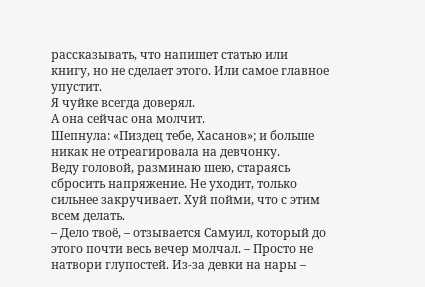рассказывать, что напишет статью или книгу, но не сделает этого. Или самое главное упустит.
Я чуйке всегда доверял.
А она сейчас она молчит.
Шепнула: «Пиздец тебе, Хасанов»; и больше никак не отреагировала на девчонку.
Веду головой, разминаю шею, стараясь сбросить напряжение. Не уходит, только сильнее закручивает. Хуй пойми, что с этим всем делать.
– Дело твоё, – отзывается Самуил, который до этого почти весь вечер молчал. – Просто не натвори глупостей. Из-за девки на нары –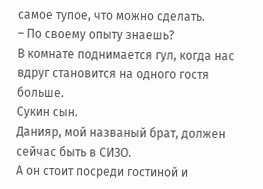самое тупое, что можно сделать.
– По своему опыту знаешь?
В комнате поднимается гул, когда нас вдруг становится на одного гостя больше.
Сукин сын.
Данияр, мой названый брат, должен сейчас быть в СИЗО.
А он стоит посреди гостиной и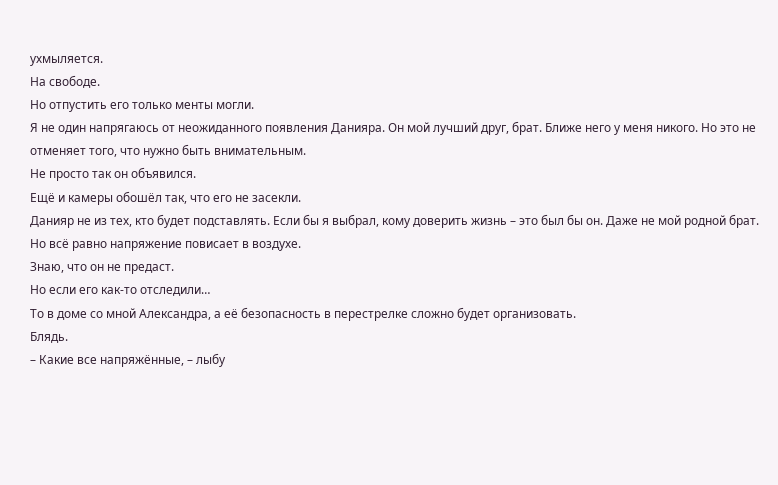ухмыляется.
На свободе.
Но отпустить его только менты могли.
Я не один напрягаюсь от неожиданного появления Данияра. Он мой лучший друг, брат. Ближе него у меня никого. Но это не отменяет того, что нужно быть внимательным.
Не просто так он объявился.
Ещё и камеры обошёл так, что его не засекли.
Данияр не из тех, кто будет подставлять. Если бы я выбрал, кому доверить жизнь – это был бы он. Даже не мой родной брат.
Но всё равно напряжение повисает в воздухе.
Знаю, что он не предаст.
Но если его как-то отследили…
То в доме со мной Александра, а её безопасность в перестрелке сложно будет организовать.
Блядь.
– Какие все напряжённые, – лыбу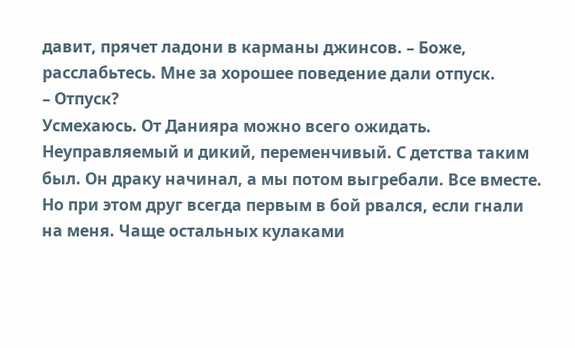давит, прячет ладони в карманы джинсов. – Боже, расслабьтесь. Мне за хорошее поведение дали отпуск.
– Отпуск?
Усмехаюсь. От Данияра можно всего ожидать. Неуправляемый и дикий, переменчивый. С детства таким был. Он драку начинал, а мы потом выгребали. Все вместе.
Но при этом друг всегда первым в бой рвался, если гнали на меня. Чаще остальных кулаками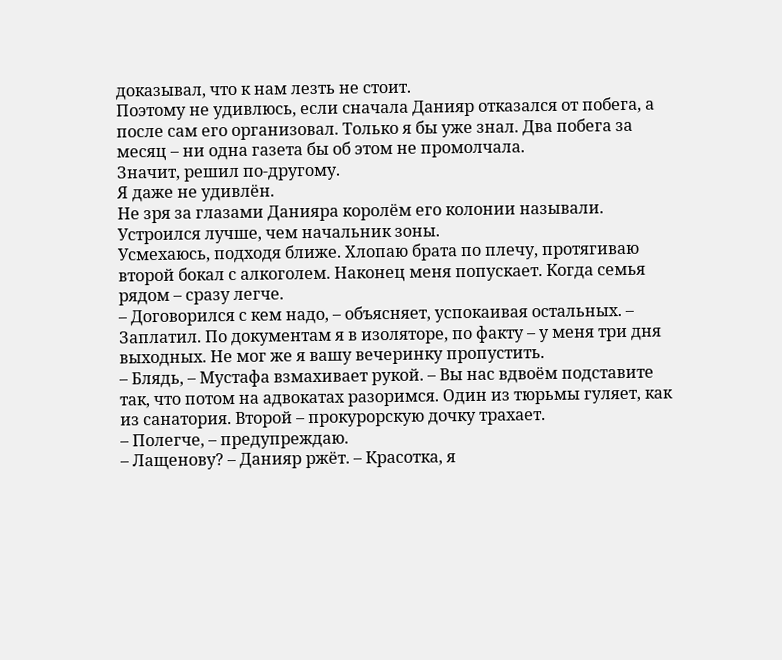доказывал, что к нам лезть не стоит.
Поэтому не удивлюсь, если сначала Данияр отказался от побега, а после сам его организовал. Только я бы уже знал. Два побега за месяц – ни одна газета бы об этом не промолчала.
Значит, решил по-другому.
Я даже не удивлён.
Не зря за глазами Данияра королём его колонии называли. Устроился лучше, чем начальник зоны.
Усмехаюсь, подходя ближе. Хлопаю брата по плечу, протягиваю второй бокал с алкоголем. Наконец меня попускает. Когда семья рядом – сразу легче.
– Договорился с кем надо, – объясняет, успокаивая остальных. – Заплатил. По документам я в изоляторе, по факту – у меня три дня выходных. Не мог же я вашу вечеринку пропустить.
– Блядь, – Мустафа взмахивает рукой. – Вы нас вдвоём подставите так, что потом на адвокатах разоримся. Один из тюрьмы гуляет, как из санатория. Второй – прокурорскую дочку трахает.
– Полегче, – предупреждаю.
– Лащенову? – Данияр ржёт. – Красотка, я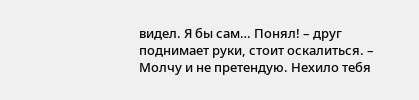видел. Я бы сам… Понял! – друг поднимает руки, стоит оскалиться. – Молчу и не претендую. Нехило тебя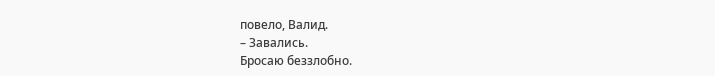повело, Валид.
– Завались.
Бросаю беззлобно.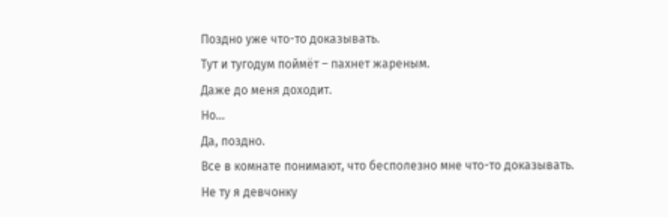Поздно уже что-то доказывать.
Тут и тугодум поймёт – пахнет жареным.
Даже до меня доходит.
Но…
Да, поздно.
Все в комнате понимают, что бесполезно мне что-то доказывать.
Не ту я девчонку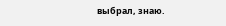выбрал, знаю.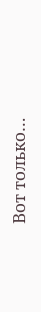Вот только…